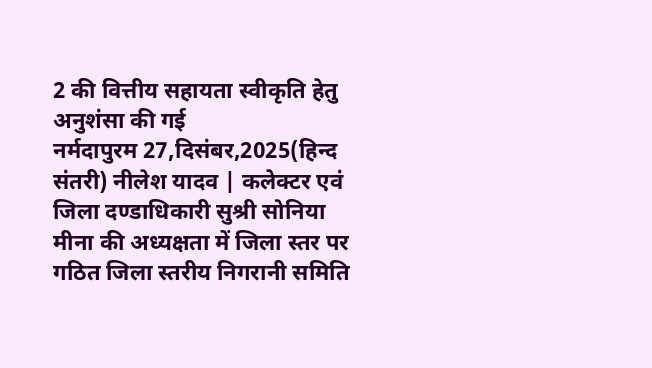2 की वित्तीय सहायता स्वीकृति हेतु अनुशंसा की गई
नर्मदापुरम 27,दिसंबर,2025(हिन्द संतरी) नीलेश यादव | कलेक्टर एवं जिला दण्डाधिकारी सुश्री सोनिया मीना की अध्यक्षता में जिला स्तर पर गठित जिला स्तरीय निगरानी समिति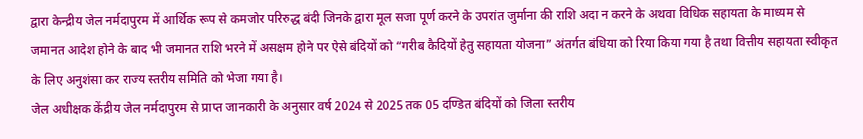द्वारा केन्द्रीय जेल नर्मदापुरम में आर्थिक रूप से कमजोर परिरुद्ध बंदी जिनके द्वारा मूल सजा पूर्ण करने के उपरांत जुर्माना की राशि अदा न करने के अथवा विधिक सहायता के माध्यम से जमानत आदेश होने के बाद भी जमानत राशि भरने में असक्षम होने पर ऐसे बंदियों को “गरीब कैदियों हेतु सहायता योजना” अंतर्गत बंधिया को रिया किया गया है तथा वित्तीय सहायता स्वीकृत के लिए अनुशंसा कर राज्य स्तरीय समिति को भेजा गया है।
जेल अधीक्षक केंद्रीय जेल नर्मदापुरम से प्राप्त जानकारी के अनुसार वर्ष 2024 से 2025 तक 05 दण्डित बंदियों को जिला स्तरीय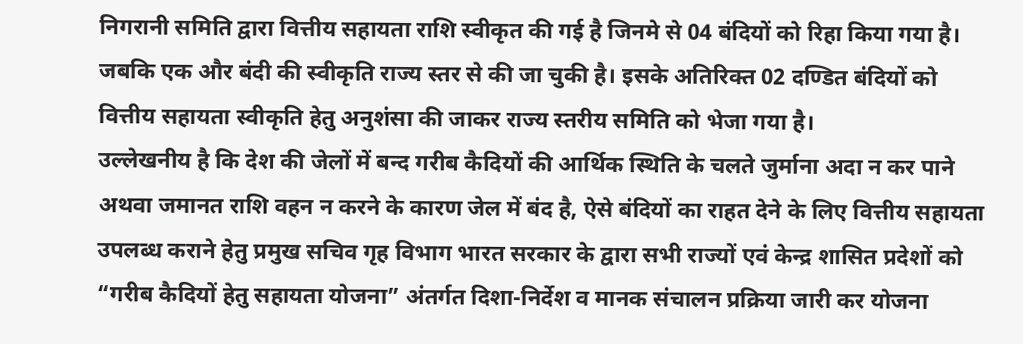निगरानी समिति द्वारा वित्तीय सहायता राशि स्वीकृत की गई है जिनमे से 04 बंदियों को रिहा किया गया है। जबकि एक और बंदी की स्वीकृति राज्य स्तर से की जा चुकी है। इसके अतिरिक्त 02 दण्डित बंदियों को वित्तीय सहायता स्वीकृति हेतु अनुशंसा की जाकर राज्य स्तरीय समिति को भेजा गया है।
उल्लेखनीय है कि देश की जेलों में बन्द गरीब कैदियों की आर्थिक स्थिति के चलते जुर्माना अदा न कर पाने अथवा जमानत राशि वहन न करने के कारण जेल में बंद है, ऐसे बंदियों का राहत देने के लिए वित्तीय सहायता उपलब्ध कराने हेतु प्रमुख सचिव गृह विभाग भारत सरकार के द्वारा सभी राज्यों एवं केन्द्र शासित प्रदेशों को “गरीब कैदियों हेतु सहायता योजना” अंतर्गत दिशा-निर्देश व मानक संचालन प्रक्रिया जारी कर योजना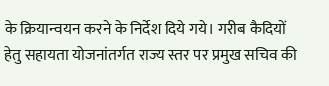के क्रियान्वयन करने के निर्देश दिये गये। गरीब कैदियों हेतु सहायता योजनांतर्गत राज्य स्तर पर प्रमुख सचिव की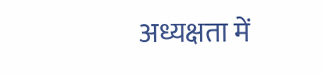अध्यक्षता में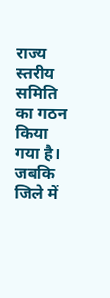राज्य स्तरीय समिति का गठन किया गया है। जबकि जिले में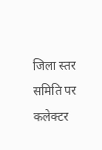जिला स्तर समिति पर कलेक्टर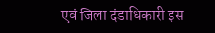एवं जिला दंडाधिकारी इस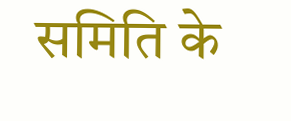समिति के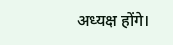अध्यक्ष होंगे।